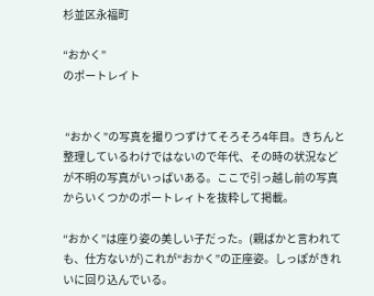杉並区永福町

“おかく”
のポートレイト


 “おかく”の写真を撮りつずけてそろそろ4年目。きちんと整理しているわけではないので年代、その時の状況などが不明の写真がいっぱいある。ここで引っ越し前の写真からいくつかのポートレィトを抜粋して掲載。

“おかく”は座り姿の美しい子だった。(親ばかと言われても、仕方ないが)これが“おかく”の正座姿。しっぽがきれいに回り込んでいる。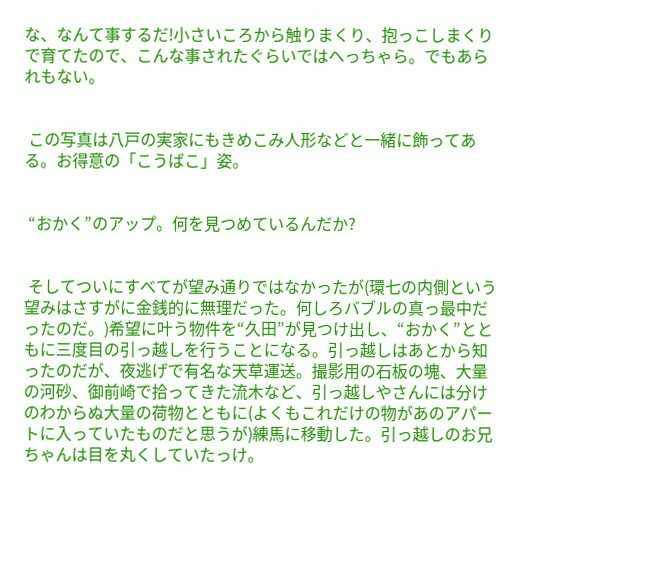な、なんて事するだ!小さいころから触りまくり、抱っこしまくりで育てたので、こんな事されたぐらいではへっちゃら。でもあられもない。


 この写真は八戸の実家にもきめこみ人形などと一緒に飾ってある。お得意の「こうばこ」姿。


 “おかく”のアップ。何を見つめているんだか?


 そしてついにすべてが望み通りではなかったが(環七の内側という望みはさすがに金銭的に無理だった。何しろバブルの真っ最中だったのだ。)希望に叶う物件を“久田”が見つけ出し、“おかく”とともに三度目の引っ越しを行うことになる。引っ越しはあとから知ったのだが、夜逃げで有名な天草運送。撮影用の石板の塊、大量の河砂、御前崎で拾ってきた流木など、引っ越しやさんには分けのわからぬ大量の荷物とともに(よくもこれだけの物があのアパートに入っていたものだと思うが)練馬に移動した。引っ越しのお兄ちゃんは目を丸くしていたっけ。